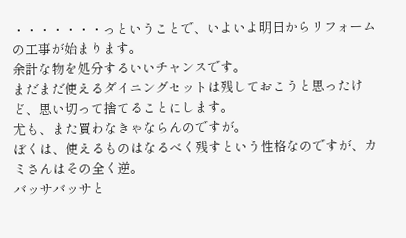・・・・・・・っということで、いよいよ明日からリフォームの工事が始まります。
余計な物を処分するいいチャンスです。
まだまだ使えるダイニングセットは残しておこうと思ったけど、思い切って捨てることにします。
尤も、また買わなきゃならんのですが。
ぼくは、使えるものはなるべく残すという性格なのですが、カミさんはその全く逆。
バッサバッサと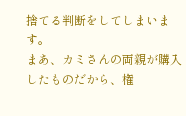捨てる判断をしてしまいます。
まあ、カミさんの両親が購入したものだから、権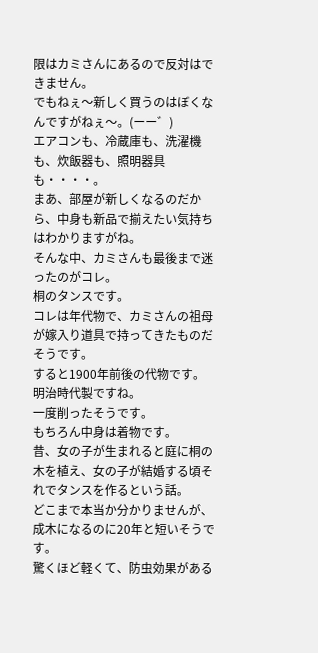限はカミさんにあるので反対はできません。
でもねぇ〜新しく買うのはぼくなんですがねぇ〜。(ーー゛)
エアコンも、冷蔵庫も、洗濯機も、炊飯器も、照明器具も・・・・。
まあ、部屋が新しくなるのだから、中身も新品で揃えたい気持ちはわかりますがね。
そんな中、カミさんも最後まで迷ったのがコレ。
桐のタンスです。
コレは年代物で、カミさんの祖母が嫁入り道具で持ってきたものだそうです。
すると1900年前後の代物です。
明治時代製ですね。
一度削ったそうです。
もちろん中身は着物です。
昔、女の子が生まれると庭に桐の木を植え、女の子が結婚する頃それでタンスを作るという話。
どこまで本当か分かりませんが、成木になるのに20年と短いそうです。
驚くほど軽くて、防虫効果がある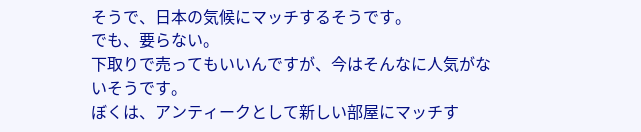そうで、日本の気候にマッチするそうです。
でも、要らない。
下取りで売ってもいいんですが、今はそんなに人気がないそうです。
ぼくは、アンティークとして新しい部屋にマッチす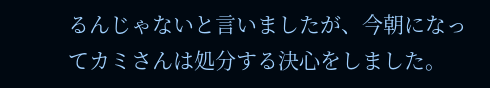るんじゃないと言いましたが、今朝になってカミさんは処分する決心をしました。